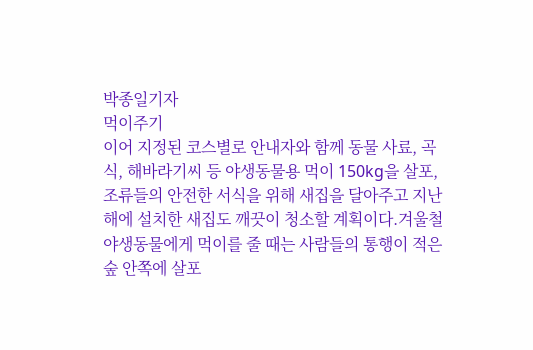박종일기자
먹이주기
이어 지정된 코스별로 안내자와 함께 동물 사료, 곡식, 해바라기씨 등 야생동물용 먹이 150kg을 살포, 조류들의 안전한 서식을 위해 새집을 달아주고 지난해에 설치한 새집도 깨끗이 청소할 계획이다.겨울철 야생동물에게 먹이를 줄 때는 사람들의 통행이 적은 숲 안쪽에 살포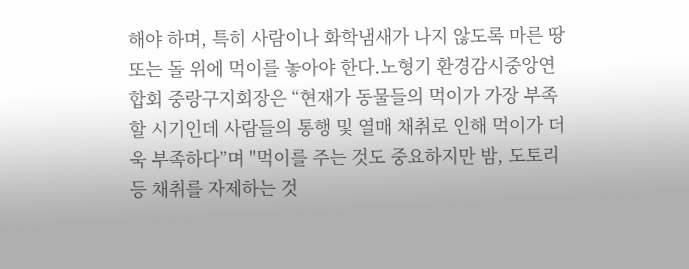해야 하며, 특히 사람이나 화학냄새가 나지 않도록 마른 땅 또는 돌 위에 먹이를 놓아야 한다.노형기 환경감시중앙연합회 중랑구지회장은 “현재가 동물들의 먹이가 가장 부족할 시기인데 사람들의 통행 및 열매 채취로 인해 먹이가 더욱 부족하다”며 "먹이를 주는 것도 중요하지만 밤, 도토리 등 채취를 자제하는 것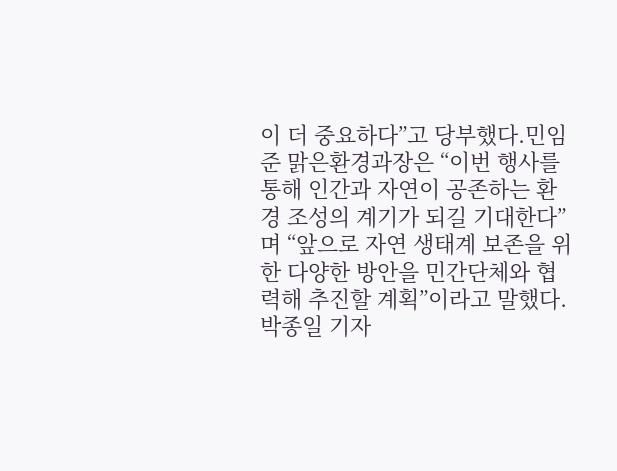이 더 중요하다”고 당부했다.민임준 맑은환경과장은 “이번 행사를 통해 인간과 자연이 공존하는 환경 조성의 계기가 되길 기대한다”며 “앞으로 자연 생태계 보존을 위한 다양한 방안을 민간단체와 협력해 추진할 계획”이라고 말했다.박종일 기자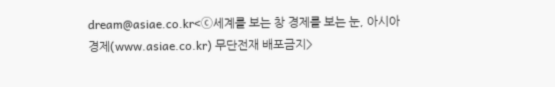dream@asiae.co.kr<ⓒ세계를 보는 창 경제를 보는 눈, 아시아경제(www.asiae.co.kr) 무단전재 배포금지>